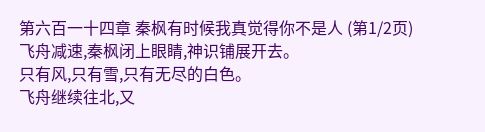第六百一十四章 秦枫有时候我真觉得你不是人 (第1/2页)
飞舟减速,秦枫闭上眼睛,神识铺展开去。
只有风,只有雪,只有无尽的白色。
飞舟继续往北,又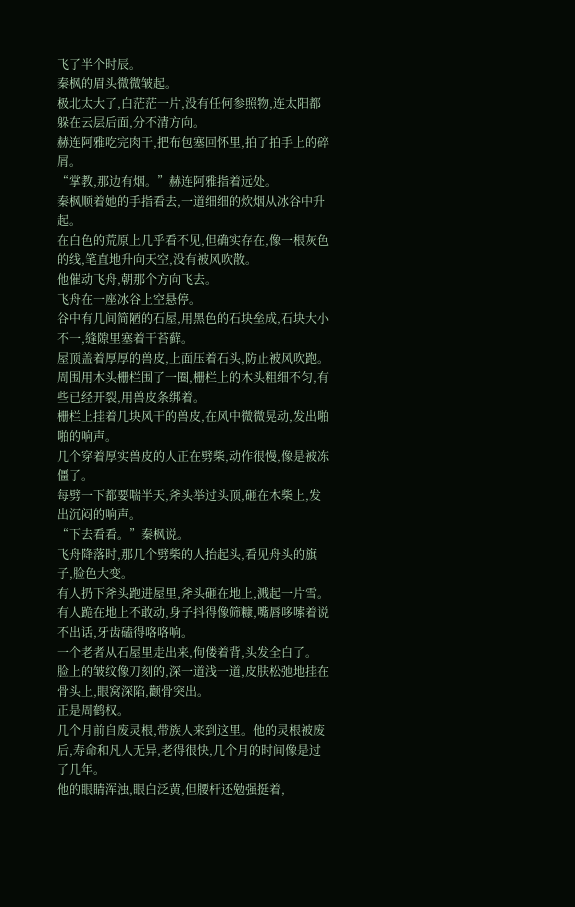飞了半个时辰。
秦枫的眉头微微皱起。
极北太大了,白茫茫一片,没有任何参照物,连太阳都躲在云层后面,分不清方向。
赫连阿雅吃完肉干,把布包塞回怀里,拍了拍手上的碎屑。
“掌教,那边有烟。”赫连阿雅指着远处。
秦枫顺着她的手指看去,一道细细的炊烟从冰谷中升起。
在白色的荒原上几乎看不见,但确实存在,像一根灰色的线,笔直地升向天空,没有被风吹散。
他催动飞舟,朝那个方向飞去。
飞舟在一座冰谷上空悬停。
谷中有几间简陋的石屋,用黑色的石块垒成,石块大小不一,缝隙里塞着干苔藓。
屋顶盖着厚厚的兽皮,上面压着石头,防止被风吹跑。
周围用木头栅栏围了一圈,栅栏上的木头粗细不匀,有些已经开裂,用兽皮条绑着。
栅栏上挂着几块风干的兽皮,在风中微微晃动,发出啪啪的响声。
几个穿着厚实兽皮的人正在劈柴,动作很慢,像是被冻僵了。
每劈一下都要喘半天,斧头举过头顶,砸在木柴上,发出沉闷的响声。
“下去看看。”秦枫说。
飞舟降落时,那几个劈柴的人抬起头,看见舟头的旗子,脸色大变。
有人扔下斧头跑进屋里,斧头砸在地上,溅起一片雪。
有人跪在地上不敢动,身子抖得像筛糠,嘴唇哆嗦着说不出话,牙齿磕得咯咯响。
一个老者从石屋里走出来,佝偻着背,头发全白了。
脸上的皱纹像刀刻的,深一道浅一道,皮肤松弛地挂在骨头上,眼窝深陷,颧骨突出。
正是周鹤权。
几个月前自废灵根,带族人来到这里。他的灵根被废后,寿命和凡人无异,老得很快,几个月的时间像是过了几年。
他的眼睛浑浊,眼白泛黄,但腰杆还勉强挺着,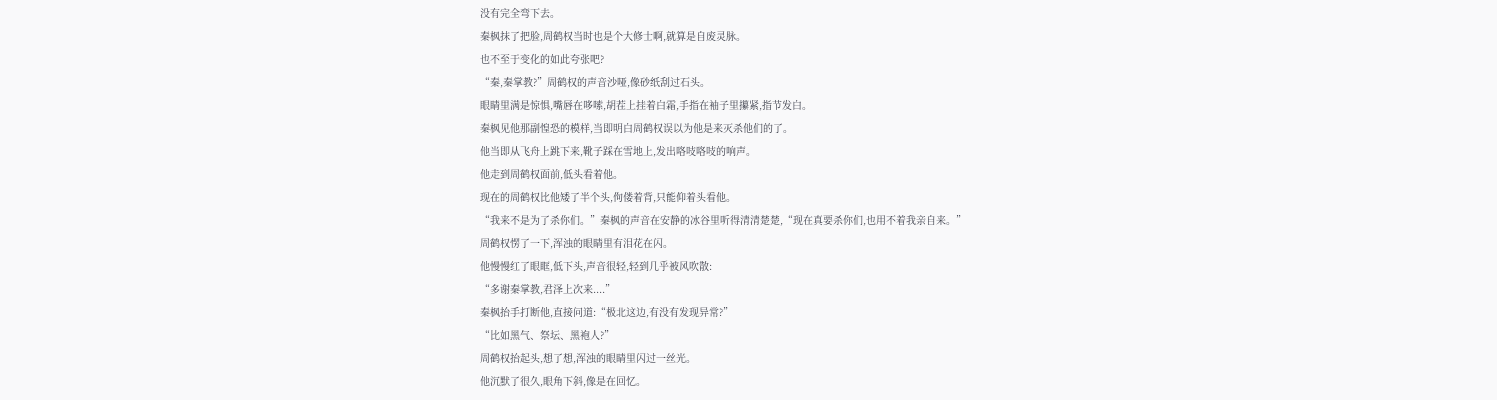没有完全弯下去。
秦枫抹了把脸,周鹤权当时也是个大修士啊,就算是自废灵脉。
也不至于变化的如此夸张吧?
“秦,秦掌教?”周鹤权的声音沙哑,像砂纸刮过石头。
眼睛里满是惊惧,嘴唇在哆嗦,胡茬上挂着白霜,手指在袖子里攥紧,指节发白。
秦枫见他那副惶恐的模样,当即明白周鹤权误以为他是来灭杀他们的了。
他当即从飞舟上跳下来,靴子踩在雪地上,发出咯吱咯吱的响声。
他走到周鹤权面前,低头看着他。
现在的周鹤权比他矮了半个头,佝偻着背,只能仰着头看他。
“我来不是为了杀你们。”秦枫的声音在安静的冰谷里听得清清楚楚,“现在真要杀你们,也用不着我亲自来。”
周鹤权愣了一下,浑浊的眼睛里有泪花在闪。
他慢慢红了眼眶,低下头,声音很轻,轻到几乎被风吹散:
“多谢秦掌教,君泽上次来....”
秦枫抬手打断他,直接问道:“极北这边,有没有发现异常?”
“比如黑气、祭坛、黑袍人?”
周鹤权抬起头,想了想,浑浊的眼睛里闪过一丝光。
他沉默了很久,眼角下斜,像是在回忆。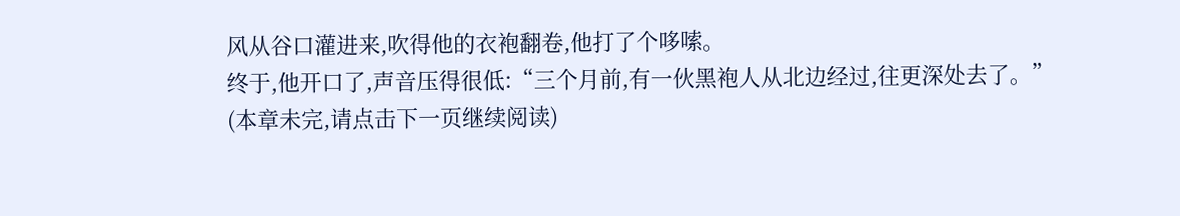风从谷口灌进来,吹得他的衣袍翻卷,他打了个哆嗦。
终于,他开口了,声音压得很低:“三个月前,有一伙黑袍人从北边经过,往更深处去了。”
(本章未完,请点击下一页继续阅读)